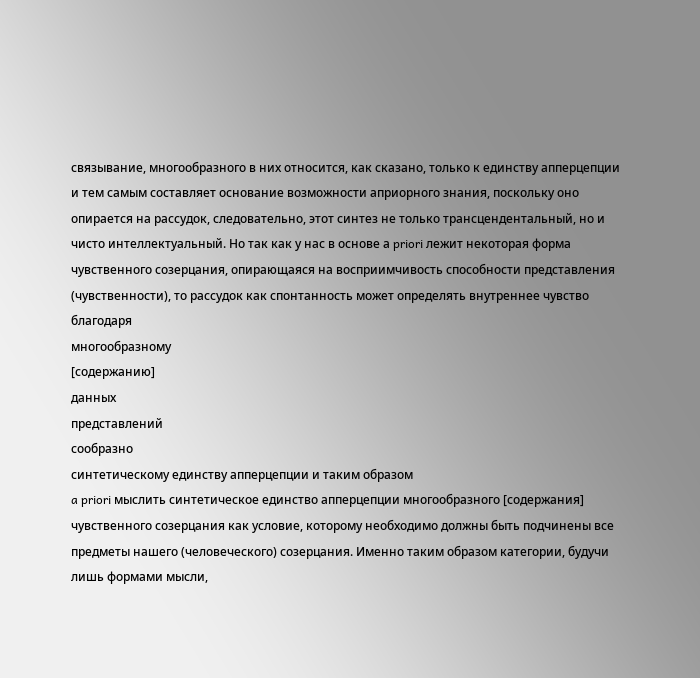связывание, многообразного в них относится, как сказано, только к единству апперцепции
и тем самым составляет основание возможности априорного знания, поскольку оно
опирается на рассудок, следовательно, этот синтез не только трансцендентальный, но и
чисто интеллектуальный. Но так как у нас в основе а priori лежит некоторая форма
чувственного созерцания, опирающаяся на восприимчивость способности представления
(чувственности), то рассудок как спонтанность может определять внутреннее чувство
благодаря
многообразному
[содержанию]
данных
представлений
сообразно
синтетическому единству апперцепции и таким образом
a priori мыслить синтетическое единство апперцепции многообразного [содержания]
чувственного созерцания как условие, которому необходимо должны быть подчинены все
предметы нашего (человеческого) созерцания. Именно таким образом категории, будучи
лишь формами мысли,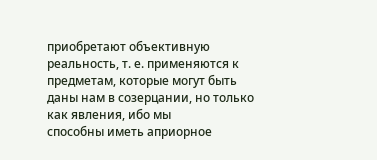приобретают объективную реальность, т. е. применяются к
предметам, которые могут быть даны нам в созерцании, но только как явления, ибо мы
способны иметь априорное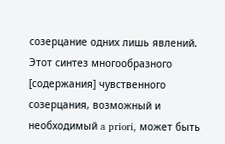созерцание одних лишь явлений. Этот синтез многообразного
[содержания] чувственного созерцания, возможный и необходимый a priori, может быть